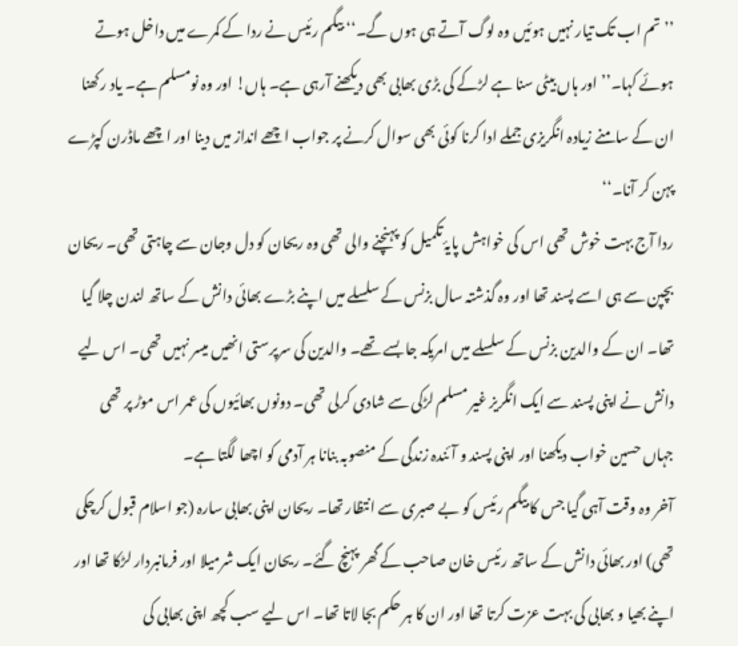’’تم اب تک تیار نہیں ہوئیں وہ لوگ آتے ہی ہوں گے۔‘‘ بیگم رئیس نے ردا کے کمرے میں داخل ہوتے ہوئے کہا۔’’اور ہاں بیٹی سنا ہے لڑکے کی بڑی بھابی بھی دیکھنے آرہی ہے۔ ہاں! اور وہ نومسلم ہے۔ یاد رکھنا ان کے سامنے زیادہ انگریزی جملے ادا کرنا کوئی بھی سوال کرنے پر جواب اچھے انداز میں دینا اور اچھے ماڈرن کپڑے پہن کر آنا۔‘‘
ردا آج بہت خوش تھی اس کی خواہش پایۂ تکمیل کو پہنچنے والی تھی وہ ریحان کو دل وجان سے چاہتی تھی۔ ریحان بچپن سے ہی اسے پسند تھا اور وہ گذشتہ سال بزنس کے سلسلے میں اپنے بڑے بھائی دانش کے ساتھ لندن چلا گیا تھا۔ ان کے والدین بزنس کے سلسلے میں امریکہ جا بسے تھے۔ والدین کی سرپرستی انھیں میسر نہیں تھی۔ اس لیے دانش نے اپنی پسند سے ایک انگریز غیر مسلم لڑکی سے شادی کرلی تھی۔ دونوں بھائیوں کی عمر اس موڑ پر تھی جہاں حسین خواب دیکھنا اور اپنی پسند و آئندہ زندگی کے منصوبہ بنانا ہر آدمی کو اچھا لگتا ہے۔
آخر وہ وقت آہی گیا جس کا بیگم رئیس کو بے صبری سے انتظار تھا۔ ریحان اپنی بھابی سارہ (جو اسلام قبول کرچکی تھی) اور بھائی دانش کے ساتھ رئیس خان صاحب کے گھر پہنچ گئے۔ ریحان ایک شرمیلا اور فرمانبردار لڑکا تھا اور اپنے بھیا و بھابی کی بہت عزت کرتا تھا اور ان کا ہر حکم بجا لاتا تھا۔ اس لیے سب کچھ اپنی بھابی کی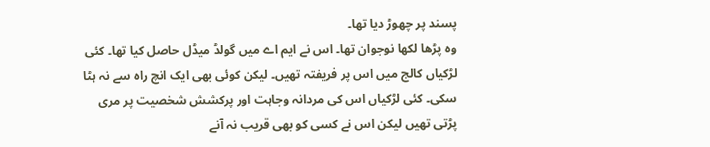پسند پر چھوڑ دیا تھا۔
وہ پڑھا لکھا نوجوان تھا۔ اس نے ایم اے میں گولڈ میڈل حاصل کیا تھا۔ کئی لڑکیاں کالج میں اس پر فریفتہ تھیں۔ لیکن کوئی بھی ایک انچ راہ سے نہ ہٹا سکی۔ کئی لڑکیاں اس کی مردانہ وجاہت اور پرکشش شخصیت پر مری پڑتی تھیں لیکن اس نے کسی کو بھی قریب نہ آنے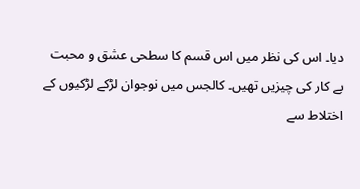دیا۔ اس کی نظر میں اس قسم کا سطحی عشق و محبت بے کار کی چیزیں تھیں۔ کالجس میں نوجوان لڑکے لڑکیوں کے اختلاط سے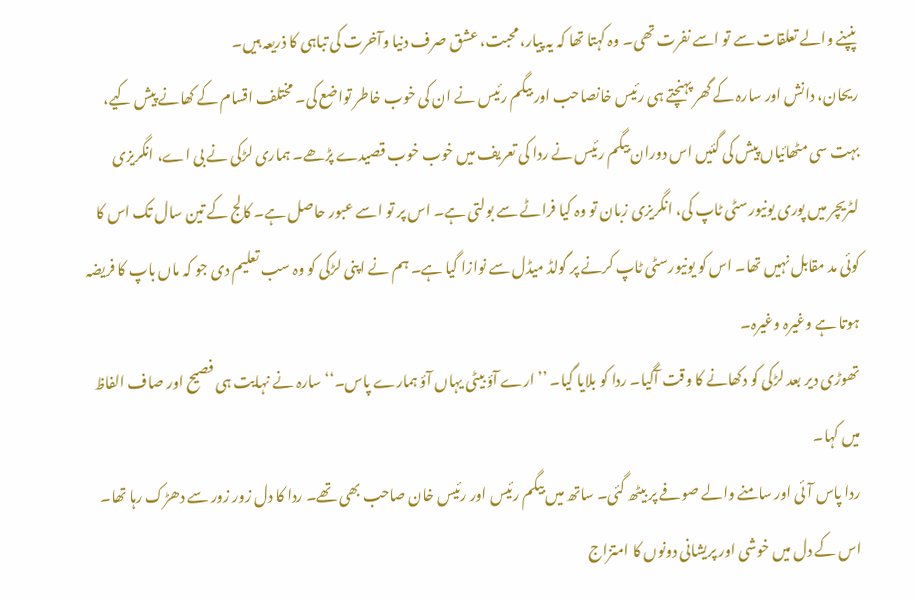پنپنے والے تعلقات سے تو اسے نفرت تھی۔ وہ کہتا تھا کہ یہ پیار، محبت، عشق صرف دنیا وآخرت کی تباہی کا ذریعہ ہیں۔
ریحان، دانش اور سارہ کے گھر پہنچتے ہی رئیس خانصاحب اور بیگم رئیس نے ان کی خوب خاطر تواضع کی۔ مختلف اقسام کے کھانے پیش کیے، بہت سی مٹھائیاں پیش کی گئیں اس دوران بیگم رئیس نے ردا کی تعریف میں خوب خوب قصیدے پڑھے۔ ہماری لڑکی نے بی اے، انگریزی لٹریچر میں پوری یونیورسٹی ٹاپ کی، انگریزی زبان تو وہ کیا فراٹے سے بولتی ہے۔ اس پر تو اسے عبور حاصل ہے۔ کالج کے تین سال تک اس کا کوئی مد مقابل نہیں تھا۔ اس کو یونیورسٹی ٹاپ کرنے پر گولڈ میڈل سے نوازا گیا ہے۔ ہم نے اپنی لڑکی کو وہ سب تعلیم دی جو کہ ماں باپ کا فریضہ ہوتا ہے وغیرہ وغیرہ۔
تھوڑی دیر بعد لڑکی کو دکھانے کا وقت آگیا۔ ردا کو بلایا گیا۔ ’’ارے آؤ بیٹی یہاں آؤ ہمارے پاس۔‘‘ سارہ نے نہایت ہی فصیح اور صاف الفاظ میں کہا۔
ردا پاس آئی اور سامنے والے صوفے پر بیٹھ گئی۔ ساتھ میں بیگم رئیس اور رئیس خان صاحب بھی تھے۔ ردا کا دل زور زور سے دھڑک رہا تھا۔ اس کے دل میں خوشی اور پریشانی دونوں کا امتزاج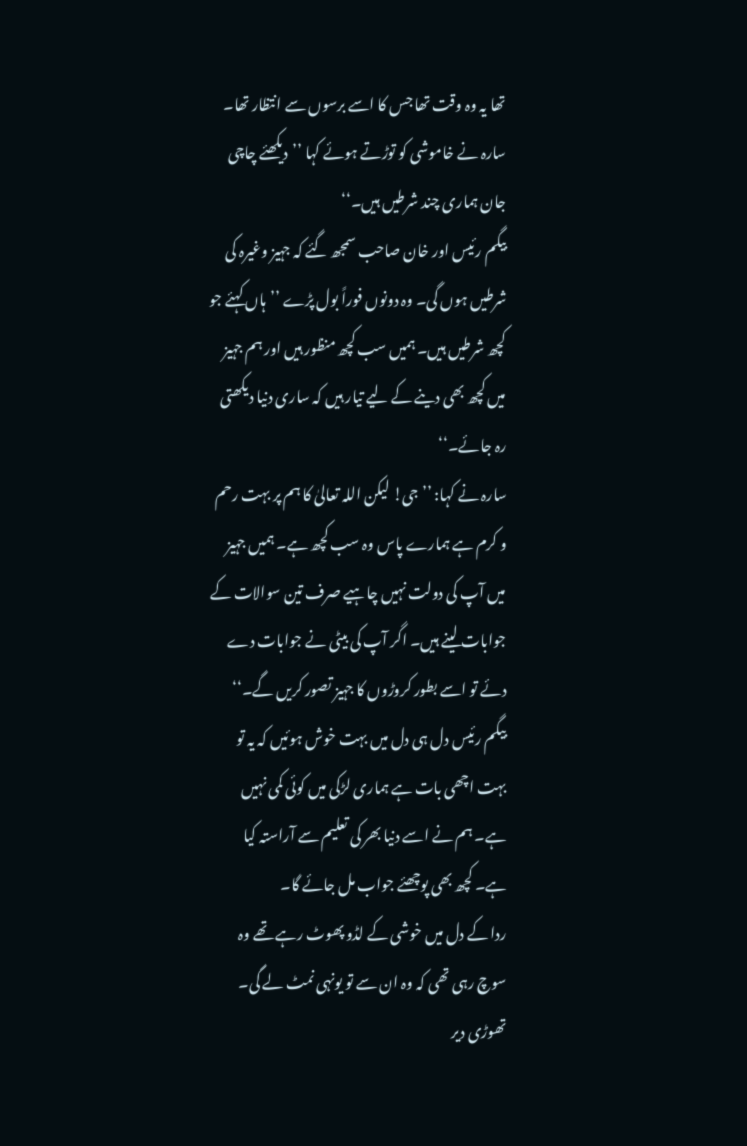تھا یہ وہ وقت تھا جس کا اسے برسوں سے انتظار تھا۔
سارہ نے خاموشی کو توڑتے ہوئے کہا ’’دیکھئے چاچی جان ہماری چند شرطیں ہیں۔‘‘
بیگم رئیس اور خان صاحب سمجھ گئے کہ جہیز وغیرہ کی شرطیں ہوں گی۔ وہ دونوں فوراً بول پڑے ’’ہاں کہئے جو کچھ شرطیں ہیں۔ ہمیں سب کچھ منظور ہیں اور ہم جہیز میں کچھ بھی دینے کے لیے تیار ہیں کہ ساری دنیا دیکھتی رہ جائے۔‘‘
سارہ نے کہا: ’’جی! لیکن اللہ تعالیٰ کا ہم پر بہت رحم و کرم ہے ہمارے پاس وہ سب کچھ ہے۔ ہمیں جہیز میں آپ کی دولت نہیں چاہیے صرف تین سوالات کے جوابات لینے ہیں۔ اگر آپ کی بیٹی نے جوابات دے دئے تو اسے بطور کروڑوں کا جہیز تصور کریں گے۔‘‘
بیگم رئیس دل ہی دل میں بہت خوش ہوئیں کہ یہ تو بہت اچھی بات ہے ہماری لڑکی میں کوئی کمی نہیں ہے۔ ہم نے اسے دنیا بھر کی تعلیم سے آراستہ کیا ہے۔ کچھ بھی پوچھئے جواب مل جائے گا۔
ردا کے دل میں خوشی کے لڈو پھوٹ رہے تھے وہ سوچ رہی تھی کہ وہ ان سے تو یونہی نمٹ لے گی۔ تھوڑی دیر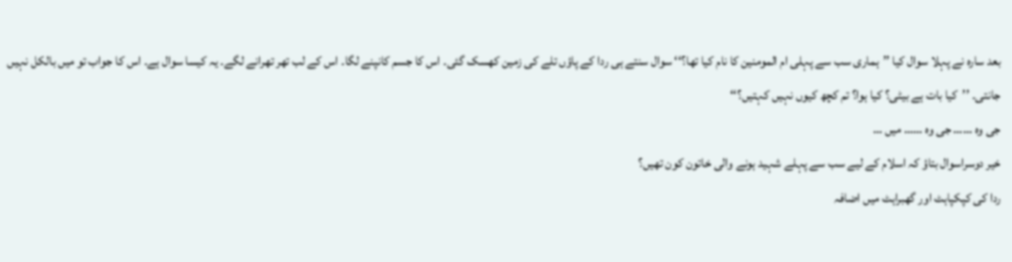بعد سارہ نے پہلا سوال کیا ’’ہماری سب سے پہلی ام المومنین کا نام کیا تھا؟‘‘ سوال سنتے ہی ردا کے پاؤں تلے کی زمین کھسک گئی۔ اس کا جسم کانپنے لگا۔ اس کے لب تھر تھرانے لگے۔ یہ کیسا سوال ہے۔ اس کا جواب تو میں بالکل نہیں جانتی۔ ’’کیا بات ہے بیٹی؟ کیا ہوا؟ تم کچھ کیوں نہیں کہتیں؟‘‘
جی وہ …… جی وہ …… میں …
خیر دوسراسوال بتاؤ کہ اسلام کے لیے سب سے پہلے شہید ہونے والی خاتون کون تھیں؟
ردا کی کپکپاہٹ اور گھبراہٹ میں اضافہ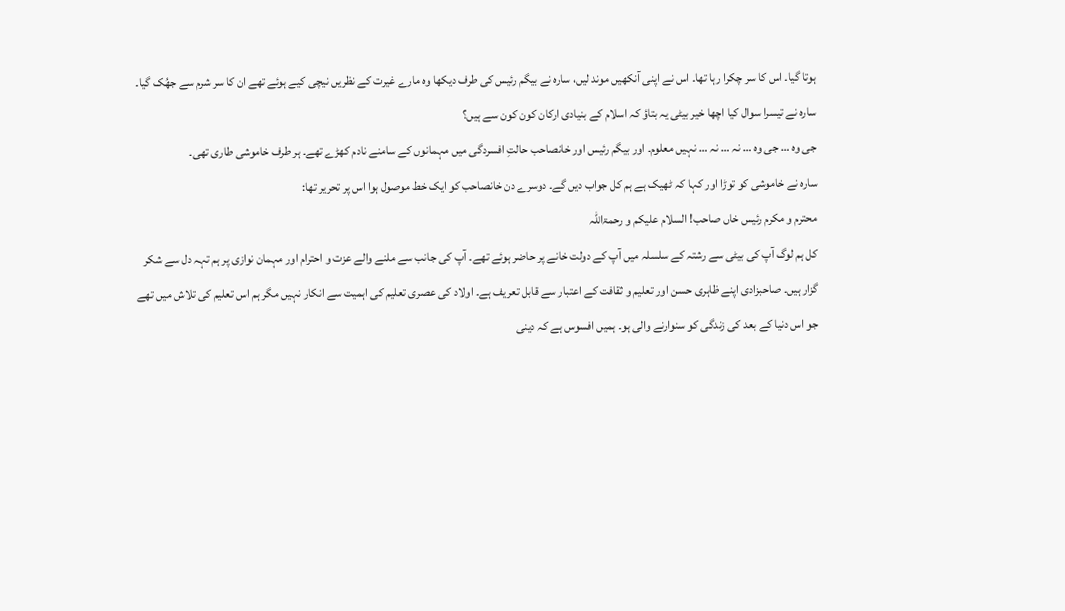ہوتا گیا۔ اس کا سر چکرا رہا تھا۔ اس نے اپنی آنکھیں موند لیں، سارہ نے بیگم رئیس کی طرف دیکھا وہ مارے غیرت کے نظریں نیچی کیے ہوئے تھے ان کا سر شرم سے جھُک گیا۔
سارہ نے تیسرا سوال کیا اچھا خیر بیٹی یہ بتاؤ کہ اسلام کے بنیادی ارکان کون کون سے ہیں؟
جی وہ … جی وہ … نہ … نہ … نہیں معلوم۔ اور بیگم رئیس اور خانصاحب حالتِ افسردگی میں مہمانوں کے سامنے نادم کھڑے تھے۔ ہر طرف خاموشی طاری تھی۔
سارہ نے خاموشی کو توڑا اور کہا کہ ٹھیک ہے ہم کل جواب دیں گے۔ دوسرے دن خانصاحب کو ایک خط موصول ہوا اس پر تحریر تھا:
محترم و مکرم رئیس خاں صاحب! السلام علیکم و رحمۃاللہ
کل ہم لوگ آپ کی بیٹی سے رشتہ کے سلسلہ میں آپ کے دولت خانے پر حاضر ہوئے تھے۔ آپ کی جانب سے ملنے والے عزت و احترام اور مہمان نوازی پر ہم تہہ دل سے شکر گزار ہیں۔ صاحبزادی اپنے ظاہری حسن اور تعلیم و ثقافت کے اعتبار سے قابل تعریف ہے۔ اولاد کی عصری تعلیم کی اہمیت سے انکار نہیں مگر ہم اس تعلیم کی تلاش میں تھے جو اس دنیا کے بعد کی زندگی کو سنوارنے والی ہو۔ ہمیں افسوس ہے کہ دینی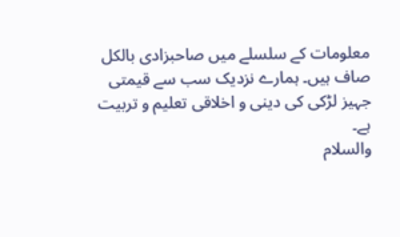معلومات کے سلسلے میں صاحبزادی بالکل صاف ہیں۔ ہمارے نزدیک سب سے قیمتی جہیز لڑکی کی دینی و اخلاقی تعلیم و تربیت ہے۔
والسلام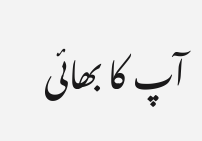آپ کا بھائی